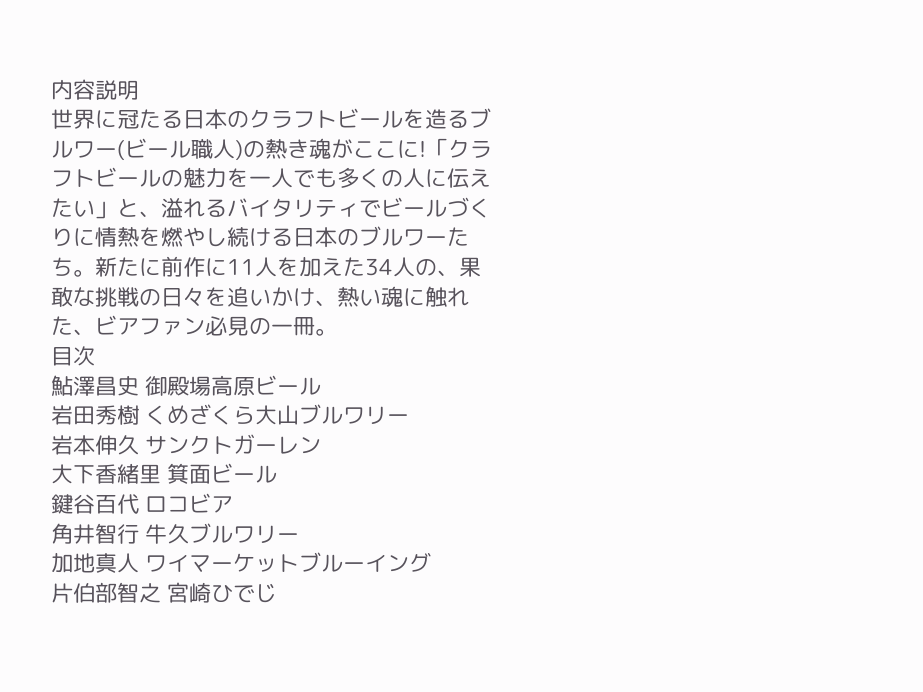内容説明
世界に冠たる日本のクラフトビールを造るブルワー(ビール職人)の熱き魂がここに!「クラフトビールの魅力を一人でも多くの人に伝えたい」と、溢れるバイタリティでビールづくりに情熱を燃やし続ける日本のブルワーたち。新たに前作に11人を加えた34人の、果敢な挑戦の日々を追いかけ、熱い魂に触れた、ビアファン必見の一冊。
目次
鮎澤昌史 御殿場高原ビール
岩田秀樹 くめざくら大山ブルワリー
岩本伸久 サンクトガーレン
大下香緒里 箕面ビール
鍵谷百代 ロコビア
角井智行 牛久ブルワリー
加地真人 ワイマーケットブルーイング
片伯部智之 宮崎ひでじ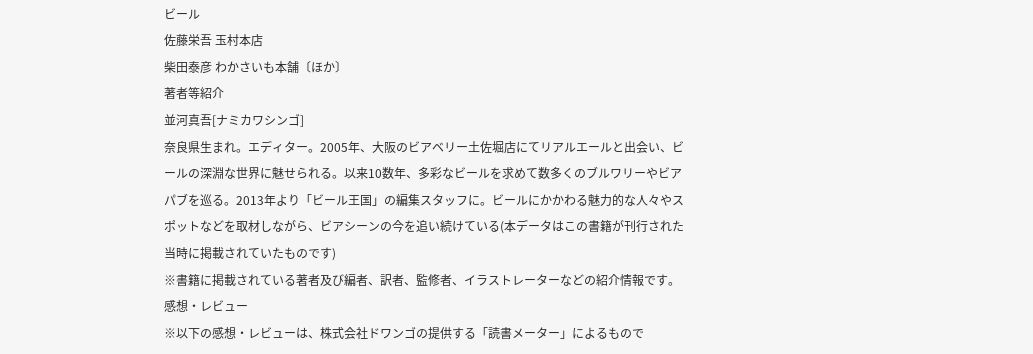ビール
佐藤栄吾 玉村本店
柴田泰彦 わかさいも本舗〔ほか〕
著者等紹介
並河真吾[ナミカワシンゴ]
奈良県生まれ。エディター。2005年、大阪のビアベリー土佐堀店にてリアルエールと出会い、ビールの深淵な世界に魅せられる。以来10数年、多彩なビールを求めて数多くのブルワリーやビアパブを巡る。2013年より「ビール王国」の編集スタッフに。ビールにかかわる魅力的な人々やスポットなどを取材しながら、ビアシーンの今を追い続けている(本データはこの書籍が刊行された当時に掲載されていたものです)
※書籍に掲載されている著者及び編者、訳者、監修者、イラストレーターなどの紹介情報です。
感想・レビュー
※以下の感想・レビューは、株式会社ドワンゴの提供する「読書メーター」によるもので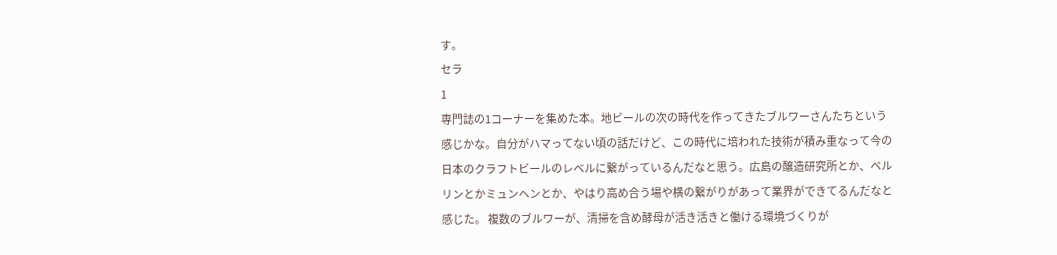す。
セラ
1
専門誌の1コーナーを集めた本。地ビールの次の時代を作ってきたブルワーさんたちという感じかな。自分がハマってない頃の話だけど、この時代に培われた技術が積み重なって今の日本のクラフトビールのレベルに繋がっているんだなと思う。広島の醸造研究所とか、ベルリンとかミュンヘンとか、やはり高め合う場や横の繋がりがあって業界ができてるんだなと感じた。 複数のブルワーが、清掃を含め酵母が活き活きと働ける環境づくりが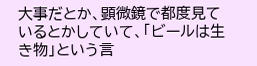大事だとか、顕微鏡で都度見ているとかしていて、「ビールは生き物」という言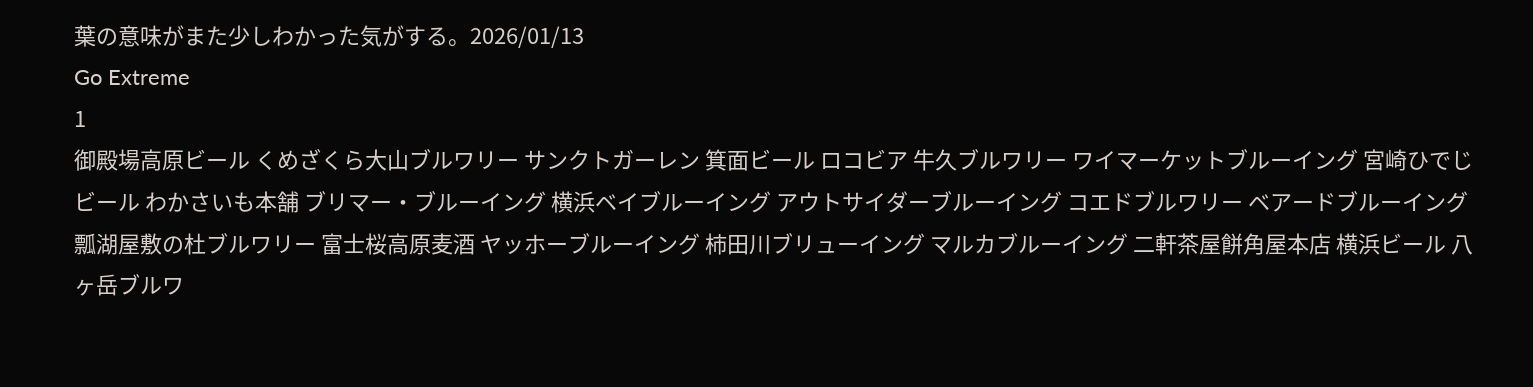葉の意味がまた少しわかった気がする。2026/01/13
Go Extreme
1
御殿場高原ビール くめざくら大山ブルワリー サンクトガーレン 箕面ビール ロコビア 牛久ブルワリー ワイマーケットブルーイング 宮崎ひでじビール わかさいも本舗 ブリマー・ブルーイング 横浜ベイブルーイング アウトサイダーブルーイング コエドブルワリー ベアードブルーイング 瓢湖屋敷の杜ブルワリー 富士桜高原麦酒 ヤッホーブルーイング 柿田川ブリューイング マルカブルーイング 二軒茶屋餅角屋本店 横浜ビール 八ヶ岳ブルワ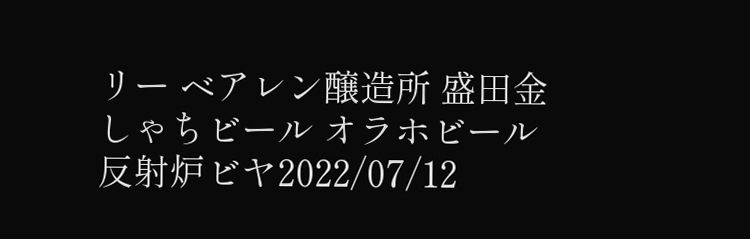リー ベアレン醸造所 盛田金しゃちビール オラホビール 反射炉ビヤ2022/07/12